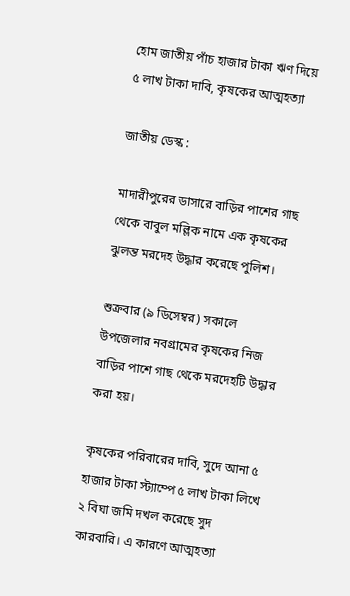হোম জাতীয় পাঁচ হাজার টাকা ঋণ দিয়ে ৫ লাখ টাকা দাবি, কৃষকের আত্মহত্যা

জাতীয় ডেস্ক :

মাদারীপুরের ডাসারে বাড়ির পাশের গাছ থেকে বাবুল মল্লিক নামে এক কৃষকের ঝুলন্ত মরদেহ উদ্ধার করেছে পুলিশ।

শুক্রবার (৯ ডিসেম্বর) সকালে উপজেলার নবগ্রামের কৃষকের নিজ বাড়ির পাশে গাছ থেকে মরদেহটি উদ্ধার করা হয়।

কৃষকের পরিবারের দাবি, সুদে আনা ৫ হাজার টাকা স্ট্যাম্পে ৫ লাখ টাকা লিখে ২ বিঘা জমি দখল করেছে সুদ কারবারি। এ কারণে আত্মহত্যা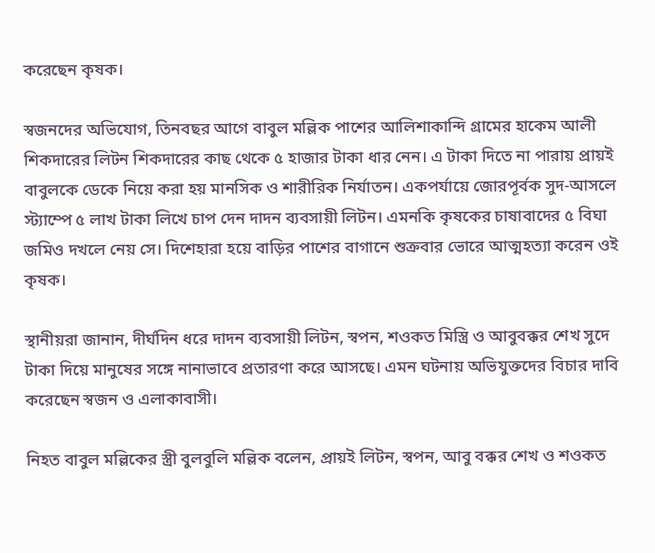করেছেন কৃষক।

স্বজনদের অভিযোগ, তিনবছর আগে বাবুল মল্লিক পাশের আলিশাকান্দি গ্রামের হাকেম আলী শিকদারের লিটন শিকদারের কাছ থেকে ৫ হাজার টাকা ধার নেন। এ টাকা দিতে না পারায় প্রায়ই বাবুলকে ডেকে নিয়ে করা হয় মানসিক ও শারীরিক নির্যাতন। একপর্যায়ে জোরপূর্বক সুদ-আসলে স্ট্যাম্পে ৫ লাখ টাকা লিখে চাপ দেন দাদন ব্যবসায়ী লিটন। এমনকি কৃষকের চাষাবাদের ৫ বিঘা জমিও দখলে নেয় সে। দিশেহারা হয়ে বাড়ির পাশের বাগানে শুক্রবার ভোরে আত্মহত্যা করেন ওই কৃষক।

স্থানীয়রা জানান, দীর্ঘদিন ধরে দাদন ব্যবসায়ী লিটন, স্বপন, শওকত মিস্ত্রি ও আবুবক্কর শেখ সুদে টাকা দিয়ে মানুষের সঙ্গে নানাভাবে প্রতারণা করে আসছে। এমন ঘটনায় অভিযুক্তদের বিচার দাবি করেছেন স্বজন ও এলাকাবাসী।

নিহত বাবুল মল্লিকের স্ত্রী বুলবুলি মল্লিক বলেন, প্রায়ই লিটন, স্বপন, আবু বক্কর শেখ ও শওকত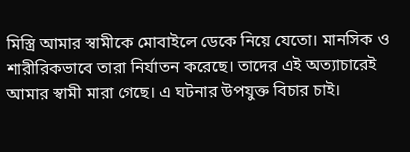মিস্ত্রি আমার স্বামীকে মোবাইলে ডেকে নিয়ে যেতো। মানসিক ও শারীরিকভাবে তারা নির্যাতন করেছে। তাদের এই অত্যাচারেই আমার স্বামী মারা গেছে। এ ঘটনার উপযুক্ত বিচার চাই।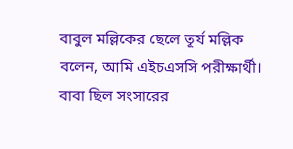বাবুল মল্লিকের ছেলে তূর্য মল্লিক বলেন, আমি এইচএসসি পরীক্ষার্থী। বাবা ছিল সংসারের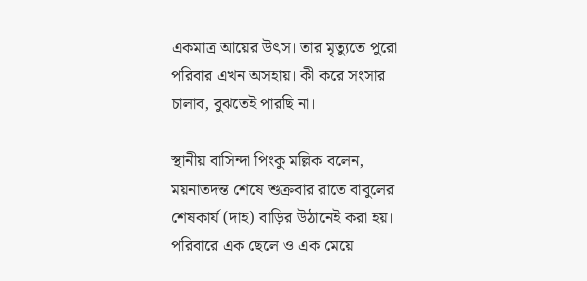একমাত্র আয়ের উৎস। তার মৃত্যুতে পুরো পরিবার এখন অসহায়। কী করে সংসার চালাব, বুঝতেই পারছি না।

স্থানীয় বাসিন্দা পিংকু মল্লিক বলেন, ময়নাতদন্ত শেষে শুক্রবার রাতে বাবুলের শেষকার্য (দাহ) বাড়ির উঠানেই করা হয়। পরিবারে এক ছেলে ও এক মেয়ে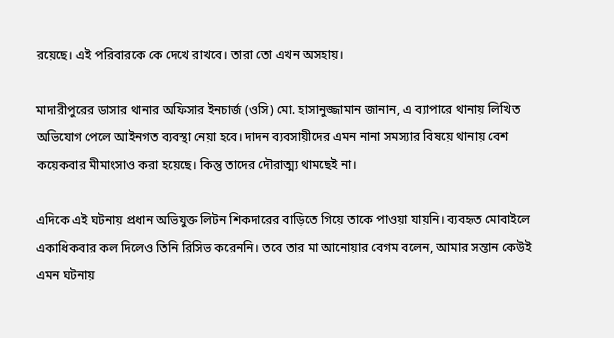রয়েছে। এই পরিবারকে কে দেখে রাখবে। তারা তো এখন অসহায়।

মাদারীপুরের ডাসার থানার অফিসার ইনচার্জ (ওসি) মো. হাসানুজ্জামান জানান, এ ব্যাপারে থানায় লিখিত অভিযোগ পেলে আইনগত ব্যবস্থা নেয়া হবে। দাদন ব্যবসায়ীদের এমন নানা সমস্যার বিষয়ে থানায় বেশ কয়েকবার মীমাংসাও করা হয়েছে। কিন্তু তাদের দৌরাত্ম্য থামছেই না।

এদিকে এই ঘটনায় প্রধান অভিযুক্ত লিটন শিকদারের বাড়িতে গিয়ে তাকে পাওয়া যায়নি। ব্যবহৃত মোবাইলে একাধিকবার কল দিলেও তিনি রিসিভ করেননি। তবে তার মা আনোয়ার বেগম বলেন, আমার সন্তান কেউই এমন ঘটনায়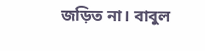জড়িত না। বাবুল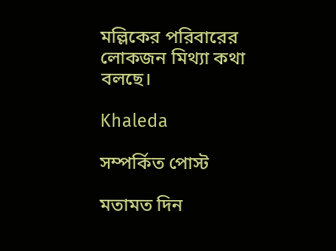মল্লিকের পরিবারের লোকজন মিথ্যা কথা বলছে।

Khaleda

সম্পর্কিত পোস্ট

মতামত দিন